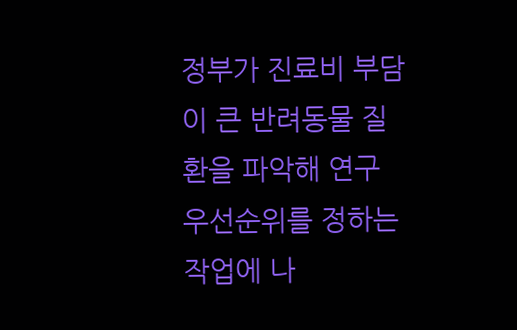정부가 진료비 부담이 큰 반려동물 질환을 파악해 연구 우선순위를 정하는 작업에 나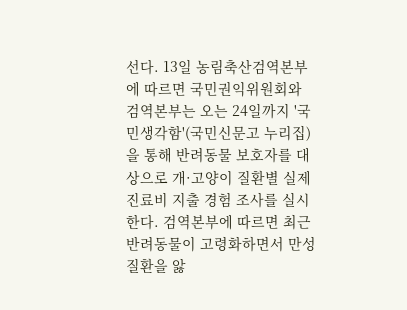선다. 13일 농림축산검역본부에 따르면 국민권익위원회와 검역본부는 오는 24일까지 '국민생각함'(국민신문고 누리집)을 통해 반려동물 보호자를 대상으로 개·고양이 질환별 실제 진료비 지출 경험 조사를 실시한다. 검역본부에 따르면 최근 반려동물이 고령화하면서 만성질환을 앓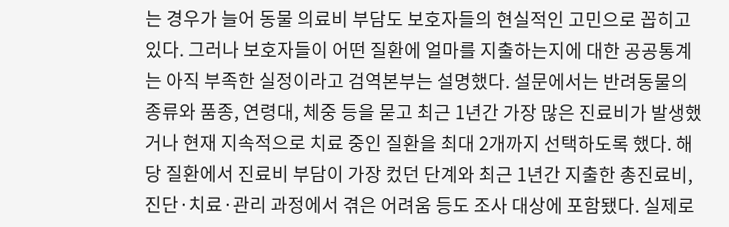는 경우가 늘어 동물 의료비 부담도 보호자들의 현실적인 고민으로 꼽히고 있다. 그러나 보호자들이 어떤 질환에 얼마를 지출하는지에 대한 공공통계는 아직 부족한 실정이라고 검역본부는 설명했다. 설문에서는 반려동물의 종류와 품종, 연령대, 체중 등을 묻고 최근 1년간 가장 많은 진료비가 발생했거나 현재 지속적으로 치료 중인 질환을 최대 2개까지 선택하도록 했다. 해당 질환에서 진료비 부담이 가장 컸던 단계와 최근 1년간 지출한 총진료비, 진단·치료·관리 과정에서 겪은 어려움 등도 조사 대상에 포함됐다. 실제로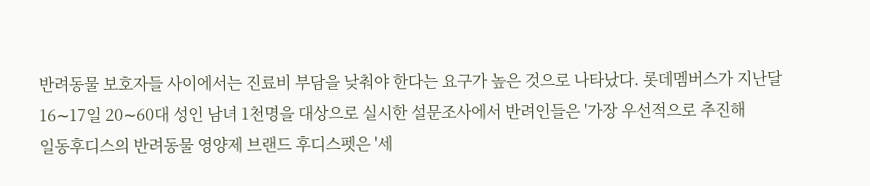반려동물 보호자들 사이에서는 진료비 부담을 낮춰야 한다는 요구가 높은 것으로 나타났다. 롯데멤버스가 지난달 16∼17일 20∼60대 성인 남녀 1천명을 대상으로 실시한 설문조사에서 반려인들은 '가장 우선적으로 추진해
일동후디스의 반려동물 영양제 브랜드 후디스펫은 '세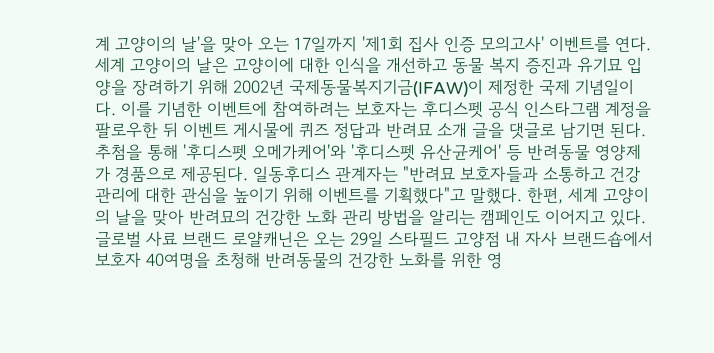계 고양이의 날'을 맞아 오는 17일까지 '제1회 집사 인증 모의고사' 이벤트를 연다. 세계 고양이의 날은 고양이에 대한 인식을 개선하고 동물 복지 증진과 유기묘 입양을 장려하기 위해 2002년 국제동물복지기금(IFAW)이 제정한 국제 기념일이다. 이를 기념한 이벤트에 참여하려는 보호자는 후디스펫 공식 인스타그램 계정을 팔로우한 뒤 이벤트 게시물에 퀴즈 정답과 반려묘 소개 글을 댓글로 남기면 된다. 추첨을 통해 '후디스펫 오메가케어'와 '후디스펫 유산균케어' 등 반려동물 영양제가 경품으로 제공된다. 일동후디스 관계자는 "반려묘 보호자들과 소통하고 건강관리에 대한 관심을 높이기 위해 이벤트를 기획했다"고 말했다. 한편, 세계 고양이의 날을 맞아 반려묘의 건강한 노화 관리 방법을 알리는 캠페인도 이어지고 있다. 글로벌 사료 브랜드 로얄캐닌은 오는 29일 스타필드 고양점 내 자사 브랜드숍에서 보호자 40여명을 초청해 반려동물의 건강한 노화를 위한 영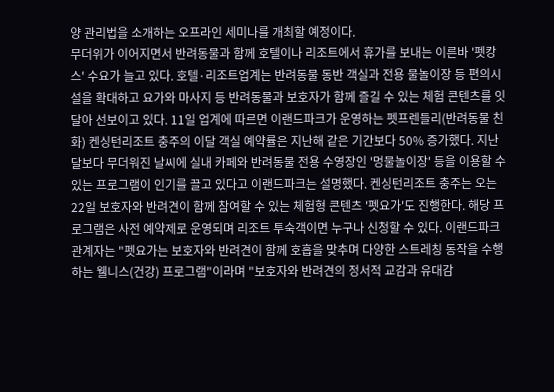양 관리법을 소개하는 오프라인 세미나를 개최할 예정이다.
무더위가 이어지면서 반려동물과 함께 호텔이나 리조트에서 휴가를 보내는 이른바 '펫캉스' 수요가 늘고 있다. 호텔·리조트업계는 반려동물 동반 객실과 전용 물놀이장 등 편의시설을 확대하고 요가와 마사지 등 반려동물과 보호자가 함께 즐길 수 있는 체험 콘텐츠를 잇달아 선보이고 있다. 11일 업계에 따르면 이랜드파크가 운영하는 펫프렌들리(반려동물 친화) 켄싱턴리조트 충주의 이달 객실 예약률은 지난해 같은 기간보다 50% 증가했다. 지난달보다 무더워진 날씨에 실내 카페와 반려동물 전용 수영장인 '멍물놀이장' 등을 이용할 수 있는 프로그램이 인기를 끌고 있다고 이랜드파크는 설명했다. 켄싱턴리조트 충주는 오는 22일 보호자와 반려견이 함께 참여할 수 있는 체험형 콘텐츠 '펫요가'도 진행한다. 해당 프로그램은 사전 예약제로 운영되며 리조트 투숙객이면 누구나 신청할 수 있다. 이랜드파크 관계자는 "펫요가는 보호자와 반려견이 함께 호흡을 맞추며 다양한 스트레칭 동작을 수행하는 웰니스(건강) 프로그램"이라며 "보호자와 반려견의 정서적 교감과 유대감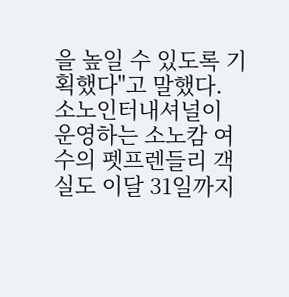을 높일 수 있도록 기획했다"고 말했다. 소노인터내셔널이 운영하는 소노캄 여수의 펫프렌들리 객실도 이달 31일까지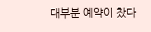대부분 예약이 찼다